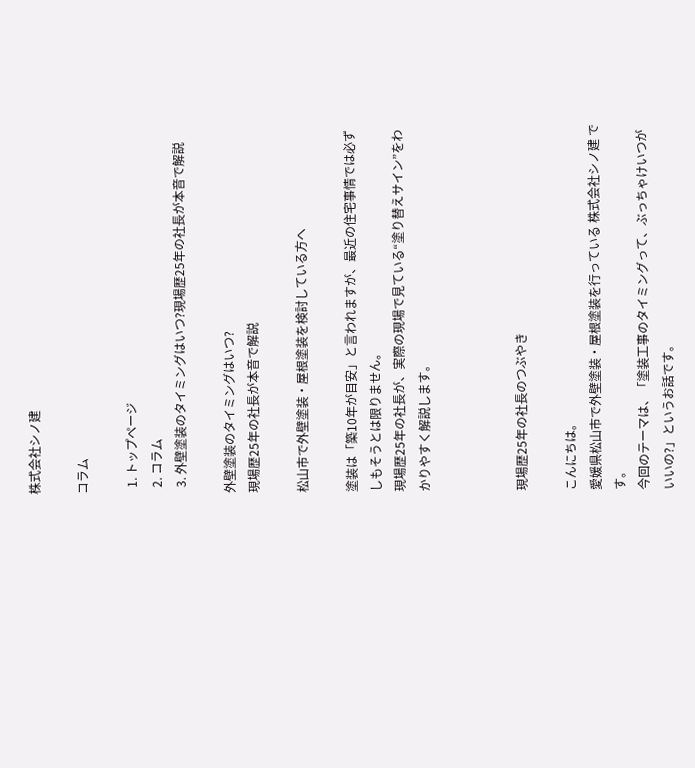株式会社シノ建

コラム

  1. トップページ
  2. コラム
  3. 外壁塗装のタイミングはいつ?現場歴25年の社長が本音で解説

外壁塗装のタイミングはいつ?
現場歴25年の社長が本音で解説

松山市で外壁塗装・屋根塗装を検討している方へ

塗装は「築10年が目安」と言われますが、最近の住宅事情では必ずしもそうとは限りません。
現場歴25年の社長が、実際の現場で見ている“塗り替えサイン”をわかりやすく解説します。



現場歴25年の社長のつぶやき

こんにちは。
愛媛県松山市で外壁塗装・屋根塗装を行っている 株式会社シノ建 です。
今回のテーマは、「塗装工事のタイミングって、ぶっちゃけいつがいいの?」というお話です。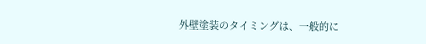外壁塗装のタイミングは、一般的に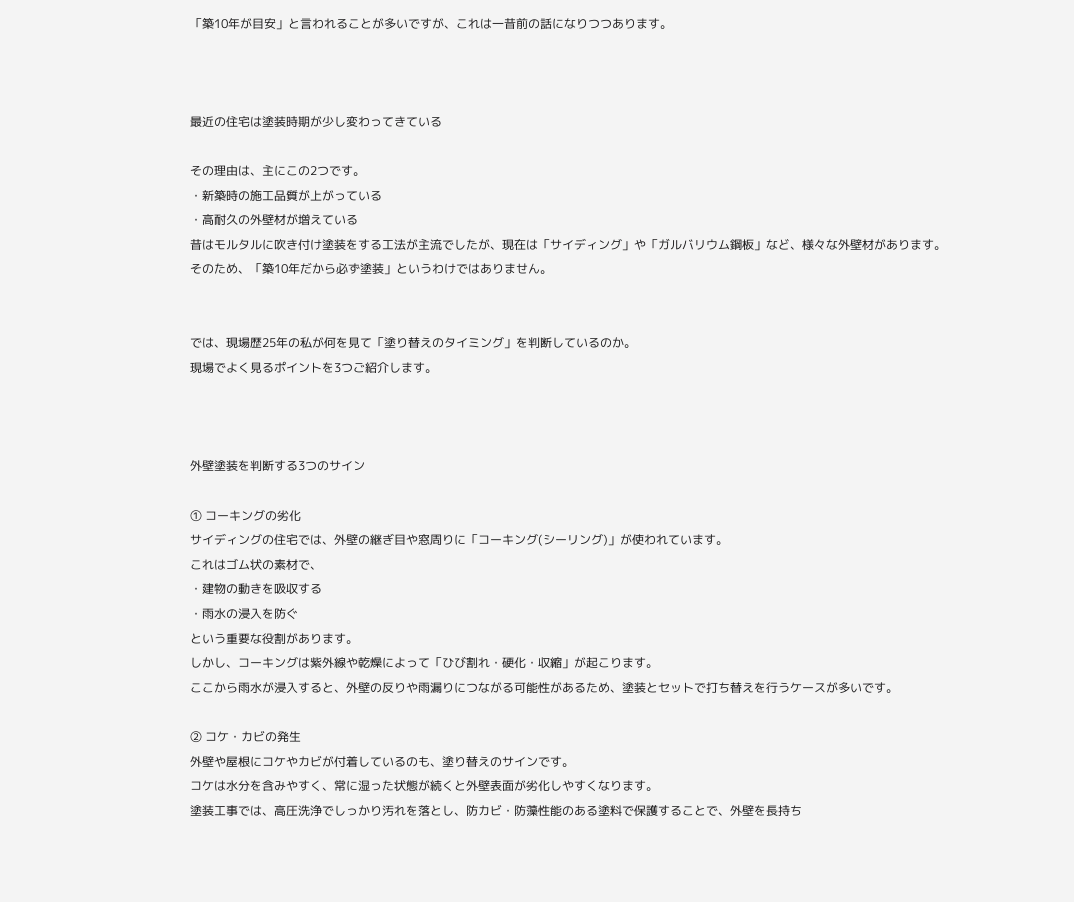「築10年が目安」と言われることが多いですが、これは一昔前の話になりつつあります。



最近の住宅は塗装時期が少し変わってきている

その理由は、主にこの2つです。
・新築時の施工品質が上がっている
・高耐久の外壁材が増えている
昔はモルタルに吹き付け塗装をする工法が主流でしたが、現在は「サイディング」や「ガルバリウム鋼板」など、様々な外壁材があります。
そのため、「築10年だから必ず塗装」というわけではありません。


では、現場歴25年の私が何を見て「塗り替えのタイミング」を判断しているのか。
現場でよく見るポイントを3つご紹介します。



外壁塗装を判断する3つのサイン

① コーキングの劣化
サイディングの住宅では、外壁の継ぎ目や窓周りに「コーキング(シーリング)」が使われています。
これはゴム状の素材で、
・建物の動きを吸収する
・雨水の浸入を防ぐ
という重要な役割があります。
しかし、コーキングは紫外線や乾燥によって「ひび割れ・硬化・収縮」が起こります。
ここから雨水が浸入すると、外壁の反りや雨漏りにつながる可能性があるため、塗装とセットで打ち替えを行うケースが多いです。

② コケ・カビの発生
外壁や屋根にコケやカビが付着しているのも、塗り替えのサインです。
コケは水分を含みやすく、常に湿った状態が続くと外壁表面が劣化しやすくなります。
塗装工事では、高圧洗浄でしっかり汚れを落とし、防カビ・防藻性能のある塗料で保護することで、外壁を長持ち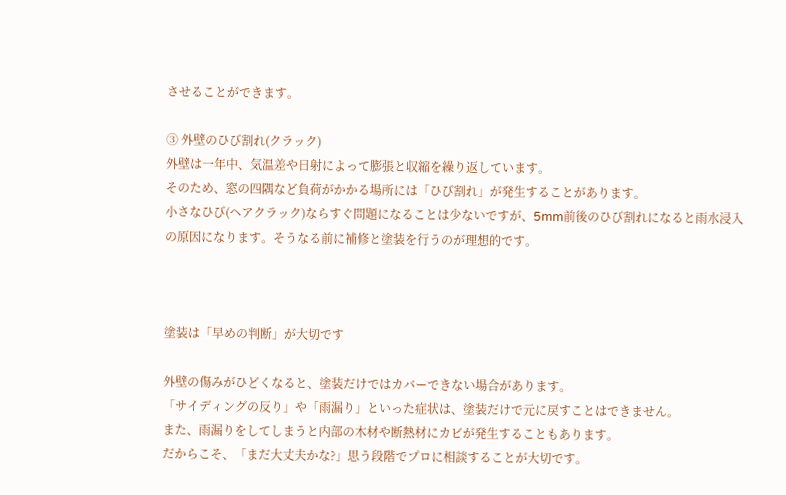させることができます。

③ 外壁のひび割れ(クラック)
外壁は一年中、気温差や日射によって膨張と収縮を繰り返しています。
そのため、窓の四隅など負荷がかかる場所には「ひび割れ」が発生することがあります。
小さなひび(ヘアクラック)ならすぐ問題になることは少ないですが、5mm前後のひび割れになると雨水浸入の原因になります。そうなる前に補修と塗装を行うのが理想的です。



塗装は「早めの判断」が大切です

外壁の傷みがひどくなると、塗装だけではカバーできない場合があります。
「サイディングの反り」や「雨漏り」といった症状は、塗装だけで元に戻すことはできません。
また、雨漏りをしてしまうと内部の木材や断熱材にカビが発生することもあります。
だからこそ、「まだ大丈夫かな?」思う段階でプロに相談することが大切です。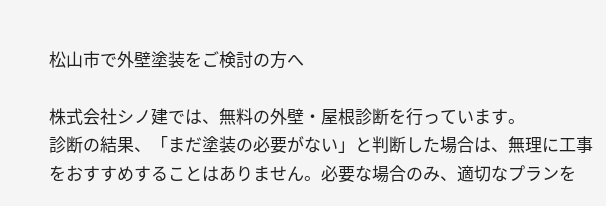松山市で外壁塗装をご検討の方へ

株式会社シノ建では、無料の外壁・屋根診断を行っています。
診断の結果、「まだ塗装の必要がない」と判断した場合は、無理に工事をおすすめすることはありません。必要な場合のみ、適切なプランを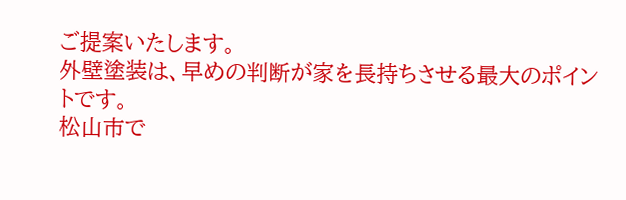ご提案いたします。
外壁塗装は、早めの判断が家を長持ちさせる最大のポイントです。
松山市で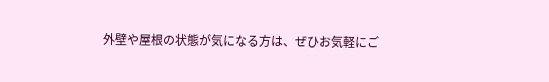外壁や屋根の状態が気になる方は、ぜひお気軽にご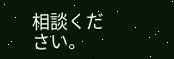相談ください。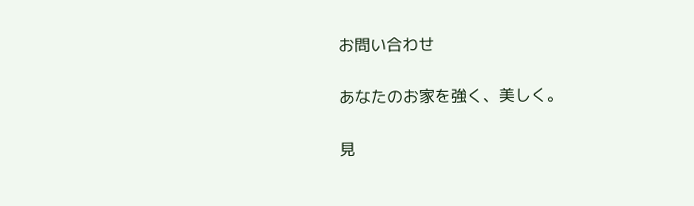お問い合わせ

あなたのお家を強く、美しく。

見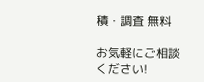積・調査 無料

お気軽にご相談ください!